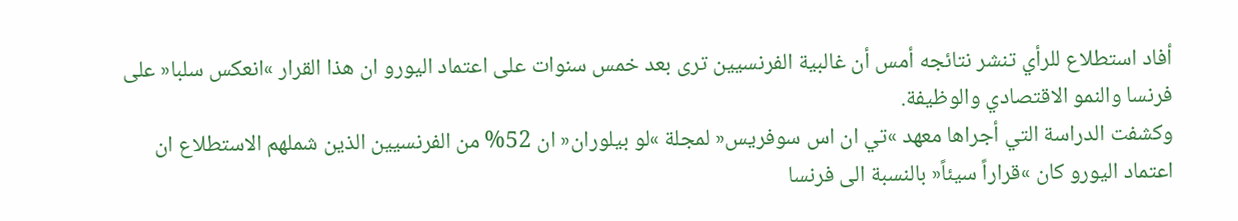أفاد استطلاع للرأي تنشر نتائجه أمس أن غالبية الفرنسيين ترى بعد خمس سنوات على اعتماد اليورو ان هذا القرار »انعكس سلبا« على فرنسا والنمو الاقتصادي والوظيفة.
وكشفت الدراسة التي أجراها معهد »تي ان اس سوفريس« لمجلة »لو بيلوران« ان 52% من الفرنسيين الذين شملهم الاستطلاع ان اعتماد اليورو كان »قراراً سيئاً« بالنسبة الى فرنسا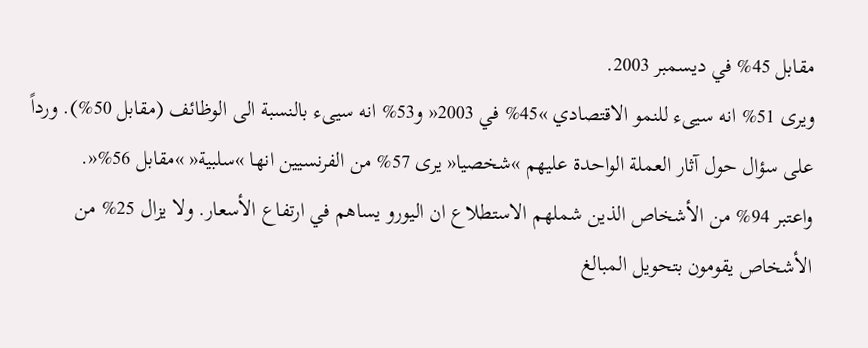مقابل 45% في ديسمبر 2003.
ويرى 51% انه سيىء للنمو الاقتصادي »45% في 2003« و53% انه سيىء بالنسبة الى الوظائف (مقابل 50%). ورداً على سؤال حول آثار العملة الواحدة عليهم »شخصيا« يرى 57% من الفرنسيين انها »سلبية« »مقابل 56%«.
واعتبر 94% من الأشخاص الذين شملهم الاستطلاع ان اليورو يساهم في ارتفاع الأسعار. ولا يزال 25% من الأشخاص يقومون بتحويل المبالغ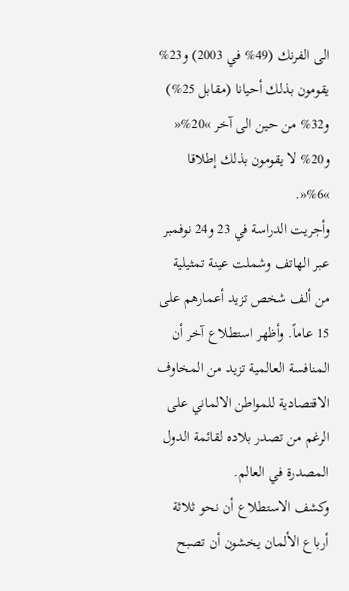الى الفرنك (49% في 2003) و23% يقومون بذلك أحيانا (مقابل 25%) و32% من حين الى آخر »20%« و20% لا يقومون بذلك إطلاقا »6%«.
وأجريت الدراسة في 23 و24 نوفمبر عبر الهاتف وشملت عينة تمثيلية من ألف شخص تزيد أعمارهم على 15 عاماً. وأظهر استطلاع آخر أن المنافسة العالمية تزيد من المخاوف الاقتصادية للمواطن الالماني على الرغم من تصدر بلاده لقائمة الدول المصدرة في العالم.
وكشف الاستطلاع أن نحو ثلاثة أرباع الألمان يخشون أن تصبح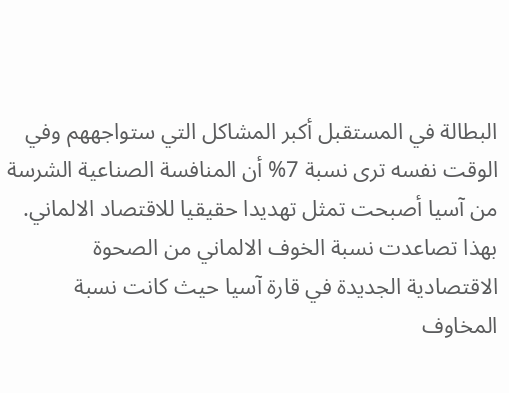البطالة في المستقبل أكبر المشاكل التي ستواجههم وفي الوقت نفسه ترى نسبة 7% أن المنافسة الصناعية الشرسة من آسيا أصبحت تمثل تهديدا حقيقيا للاقتصاد الالماني.
بهذا تصاعدت نسبة الخوف الالماني من الصحوة الاقتصادية الجديدة في قارة آسيا حيث كانت نسبة المخاوف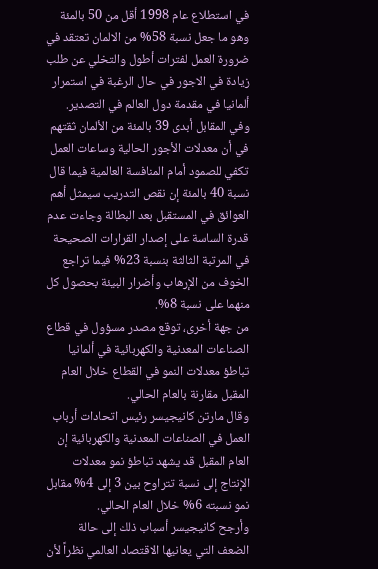في استطلاع عام 1998 أقل من 50 بالمئة وهو ما جعل نسبة 58% من الالمان تعتقد في ضرورة العمل لفترات أطول والتخلي عن طلب زيادة في الاجور في حال الرغبة في استمرار ألمانيا في مقدمة دول العالم في التصدير.
وفي المقابل أبدى 39 بالمئة من الألمان ثقتهم في أن معدلات الأجور الحالية وساعات العمل تكفي للصمود أمام المنافسة العالمية فيما قال نسبة 40 بالمئة إن نقص التدريب سيمثل أهم العوائق في المستقبل بعد البطالة وجاءت عدم قدرة الساسة على إصدار القرارات الصحيحة في المرتبة الثالثة بنسبة 23% فيما تراجع الخوف من الإرهاب وأضرار البيئة بحصول كل منهما على نسبة 8%.
من جهة أخرى، توقع مصدر مسؤول في قطاع الصناعات المعدنية والكهربائية في ألمانيا تباطؤ معدلات النمو في القطاع خلال العام المقبل مقارنة بالعام الحالي.
وقال مارتن كانيجيسر رئيس اتحادات أرباب العمل في الصناعات المعدنية والكهربائية إن العام المقبل قد يشهد تباطؤ نمو معدلات الإنتاج إلى نسبة تتراوح بين 3 إلى 4% مقابل نمو نسبته 6% خلال العام الحالي.
وأرجح كانيجيسر أسباب ذلك إلى حالة الضعف التي يعانيها الاقتصاد العالمي نظراً لأن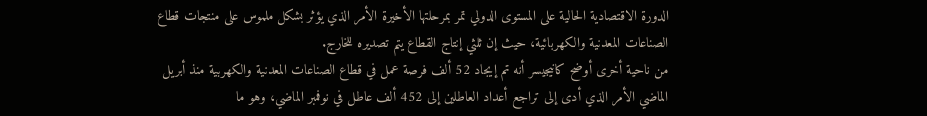الدورة الاقتصادية الحالية على المستوى الدولي تمر بمرحلتها الأخيرة الأمر الذي يؤثر بشكل ملموس على منتجات قطاع الصناعات المعدنية والكهربائية، حيث إن ثلثي إنتاج القطاع يتم تصديره للخارج.
من ناحية أخرى أوضح كانيجيسر أنه تم إيجاد 52 ألف فرصة عمل في قطاع الصناعات المعدنية والكهربية منذ أبريل الماضي الأمر الذي أدى إلى تراجع أعداد العاطلين إلى 452 ألف عاطل في نوفمبر الماضي، وهو ما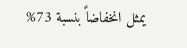يمثل انخفاضاً بنسبة 73%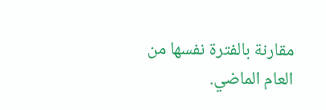مقارنة بالفترة نفسها من العام الماضي.